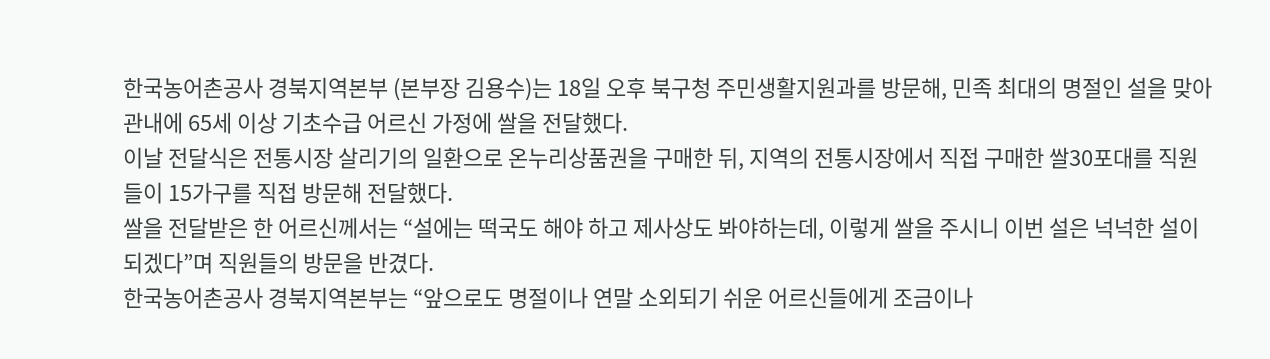한국농어촌공사 경북지역본부 (본부장 김용수)는 18일 오후 북구청 주민생활지원과를 방문해, 민족 최대의 명절인 설을 맞아 관내에 65세 이상 기초수급 어르신 가정에 쌀을 전달했다.
이날 전달식은 전통시장 살리기의 일환으로 온누리상품권을 구매한 뒤, 지역의 전통시장에서 직접 구매한 쌀30포대를 직원들이 15가구를 직접 방문해 전달했다.
쌀을 전달받은 한 어르신께서는 “설에는 떡국도 해야 하고 제사상도 봐야하는데, 이렇게 쌀을 주시니 이번 설은 넉넉한 설이 되겠다”며 직원들의 방문을 반겼다.
한국농어촌공사 경북지역본부는 “앞으로도 명절이나 연말 소외되기 쉬운 어르신들에게 조금이나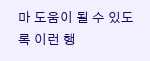마 도움이 될 수 있도록 이런 행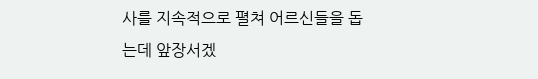사를 지속적으로 펼쳐 어르신들을 돕는데 앞장서겠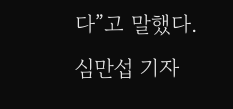다”고 말했다.
심만섭 기자